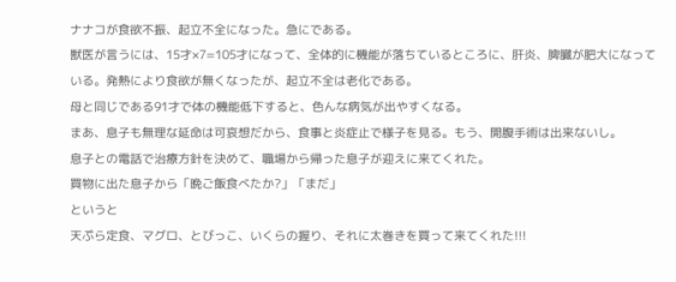ナナコが食欲不振、起立不全になった。急にである。
獣医が言うには、15才×7=105才になって、全体的に機能が落ちているところに、肝炎、脾臓が肥大になっている。発熱により食欲が無くなったが、起立不全は老化である。
母と同じである91才で体の機能低下すると、色んな病気が出やすくなる。
まあ、息子も無理な延命は可哀想だから、食事と炎症止で様子を見る。もう、開腹手術は出来ないし。
息子との電話で治療方針を決めて、職場から帰った息子が迎えに来てくれた。
買物に出た息子から「晩ご飯食べたか?」「まだ」
というと
天ぷら定食、マグロ、とびっこ、いくらの握り、それに太巻きを買って来てくれた!!!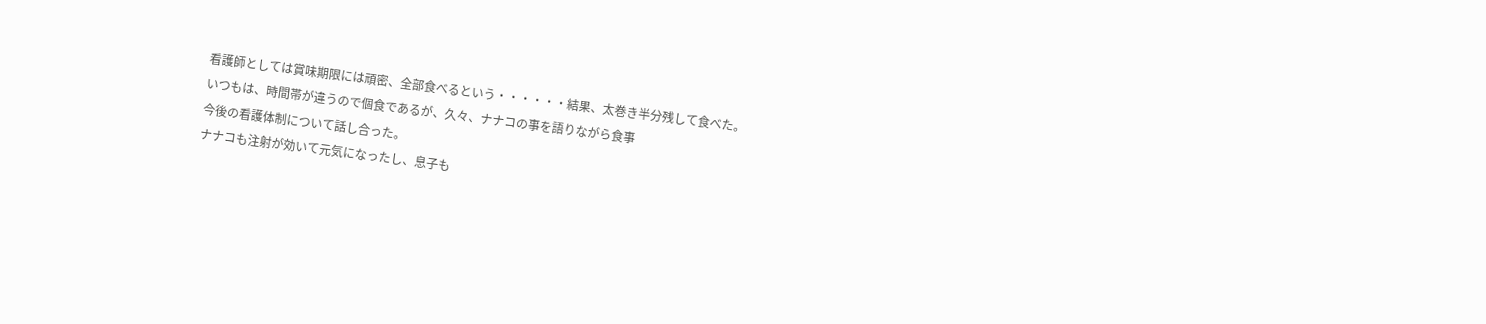看護師としては賞味期限には頑密、全部食べるという・・・・・・結果、太巻き半分残して食べた。
いつもは、時間帯が違うので個食であるが、久々、ナナコの事を語りながら食事
今後の看護体制について話し合った。
ナナコも注射が効いて元気になったし、息子も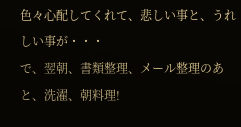色々心配してくれて、悲しい事と、うれしい事が・・・
で、翌朝、書類整理、メール整理のあと、洗濯、朝料理!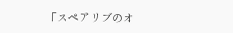「スペアリブのオ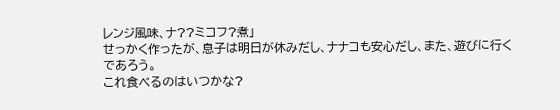レンジ風味、ナ??ミコフ?煮」
せっかく作ったが、息子は明日が休みだし、ナナコも安心だし、また、遊びに行くであろう。
これ食べるのはいつかな?